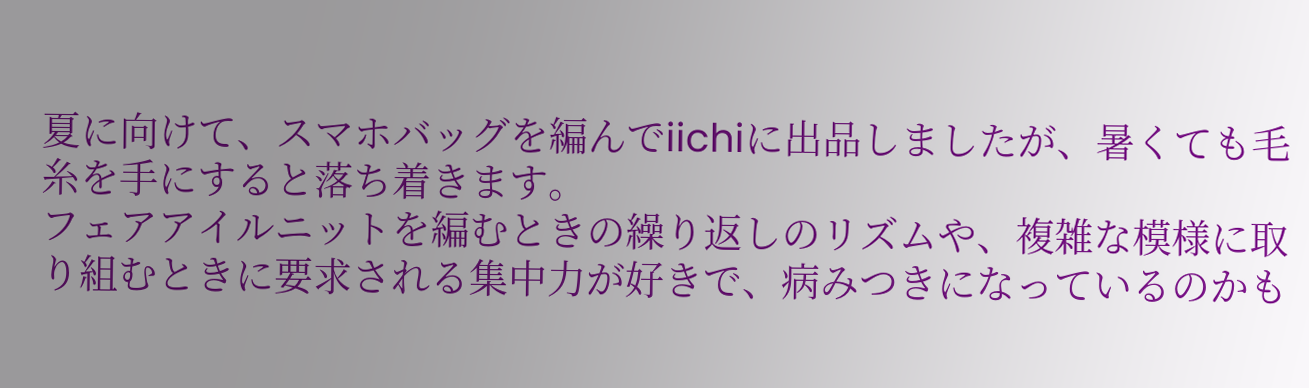夏に向けて、スマホバッグを編んでiichiに出品しましたが、暑くても毛糸を手にすると落ち着きます。
フェアアイルニットを編むときの繰り返しのリズムや、複雑な模様に取り組むときに要求される集中力が好きで、病みつきになっているのかも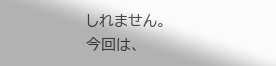しれません。
今回は、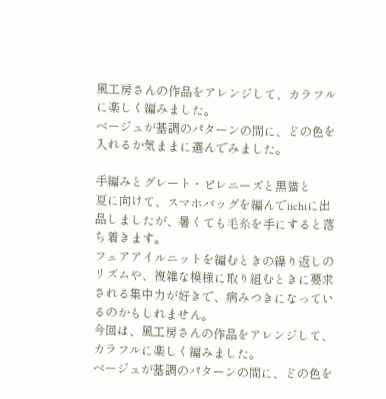風工房さんの作品をアレンジして、カラフルに楽しく編みました。
ベージュが基調のパターンの間に、どの色を入れるか気ままに選んでみました。

手編みとグレート・ピレニーズと黒猫と
夏に向けて、スマホバッグを編んでiichiに出品しましたが、暑くても毛糸を手にすると落ち着きます。
フェアアイルニットを編むときの繰り返しのリズムや、複雑な模様に取り組むときに要求される集中力が好きで、病みつきになっているのかもしれません。
今回は、風工房さんの作品をアレンジして、カラフルに楽しく編みました。
ベージュが基調のパターンの間に、どの色を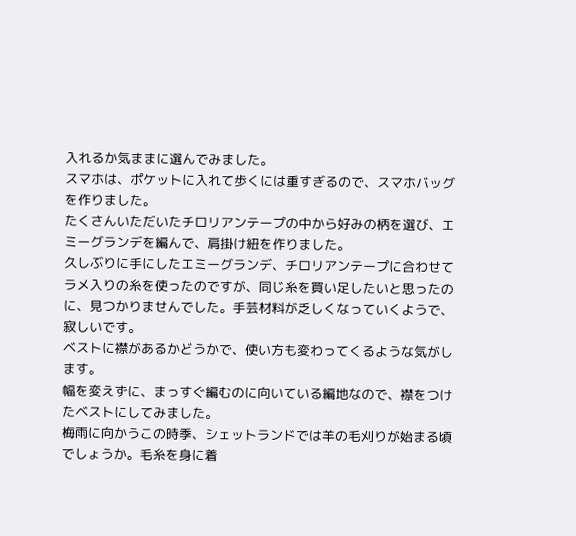入れるか気ままに選んでみました。
スマホは、ポケットに入れて歩くには重すぎるので、スマホバッグを作りました。
たくさんいただいたチロリアンテープの中から好みの柄を選び、エミーグランデを編んで、肩掛け紐を作りました。
久しぶりに手にしたエミーグランデ、チロリアンテープに合わせてラメ入りの糸を使ったのですが、同じ糸を買い足したいと思ったのに、見つかりませんでした。手芸材料が乏しくなっていくようで、寂しいです。
ベストに襟があるかどうかで、使い方も変わってくるような気がします。
幅を変えずに、まっすぐ編むのに向いている編地なので、襟をつけたベストにしてみました。
梅雨に向かうこの時季、シェットランドでは羊の毛刈りが始まる頃でしょうか。毛糸を身に着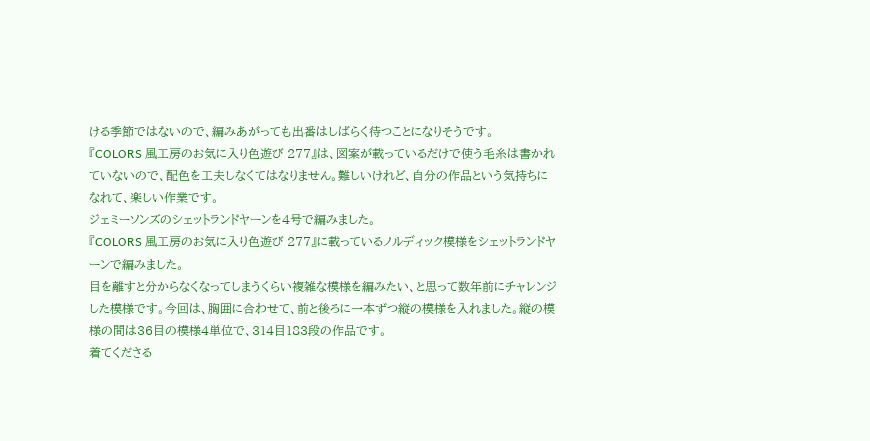ける季節ではないので、編みあがっても出番はしばらく待つことになりそうです。
『COLORS 風工房のお気に入り色遊び 277』は、図案が載っているだけで使う毛糸は書かれていないので、配色を工夫しなくてはなりません。難しいけれど、自分の作品という気持ちになれて、楽しい作業です。
ジェミーソンズのシェットランドヤーンを4号で編みました。
『COLORS 風工房のお気に入り色遊び 277』に載っているノルディック模様をシェットランドヤーンで編みました。
目を離すと分からなくなってしまうくらい複雑な模様を編みたい、と思って数年前にチャレンジした模様です。今回は、胸囲に合わせて、前と後ろに一本ずつ縦の模様を入れました。縦の模様の間は36目の模様4単位で、314目183段の作品です。
着てくださる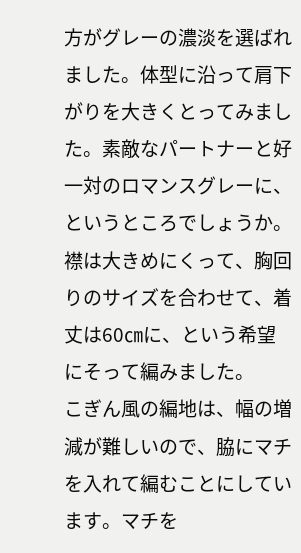方がグレーの濃淡を選ばれました。体型に沿って肩下がりを大きくとってみました。素敵なパートナーと好一対のロマンスグレーに、というところでしょうか。
襟は大きめにくって、胸回りのサイズを合わせて、着丈は60㎝に、という希望にそって編みました。
こぎん風の編地は、幅の増減が難しいので、脇にマチを入れて編むことにしています。マチを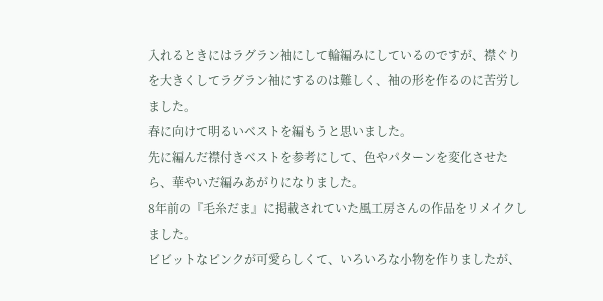入れるときにはラグラン袖にして輪編みにしているのですが、襟ぐりを大きくしてラグラン袖にするのは難しく、袖の形を作るのに苦労しました。
春に向けて明るいベストを編もうと思いました。
先に編んだ襟付きベストを参考にして、色やパターンを変化させたら、華やいだ編みあがりになりました。
8年前の『毛糸だま』に掲載されていた風工房さんの作品をリメイクしました。
ビビットなピンクが可愛らしくて、いろいろな小物を作りましたが、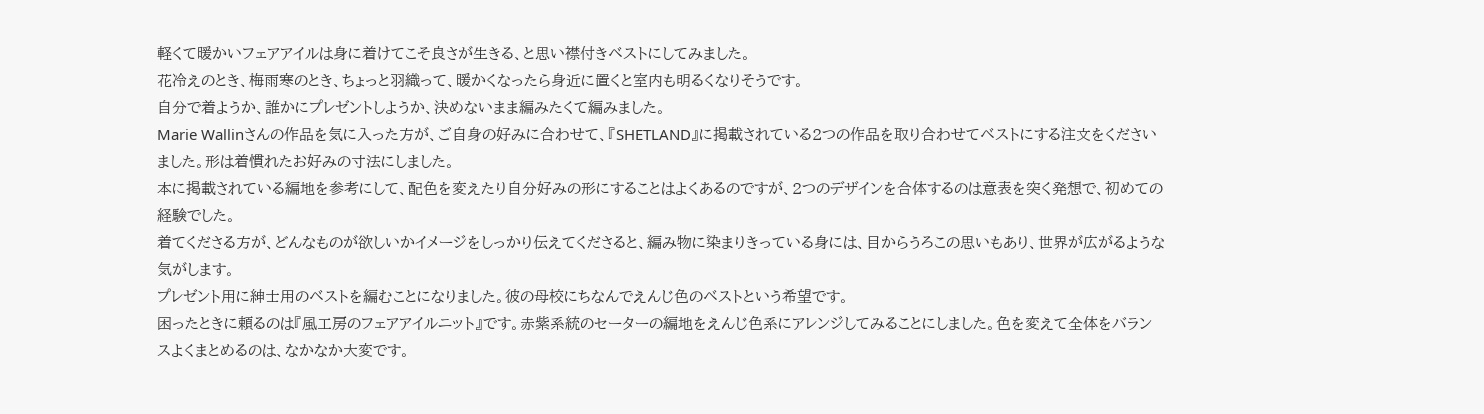軽くて暖かいフェアアイルは身に着けてこそ良さが生きる、と思い襟付きベストにしてみました。
花冷えのとき、梅雨寒のとき、ちょっと羽織って、暖かくなったら身近に置くと室内も明るくなりそうです。
自分で着ようか、誰かにプレゼントしようか、決めないまま編みたくて編みました。
Marie Wallinさんの作品を気に入った方が、ご自身の好みに合わせて、『SHETLAND』に掲載されている2つの作品を取り合わせてベストにする注文をくださいました。形は着慣れたお好みの寸法にしました。
本に掲載されている編地を参考にして、配色を変えたり自分好みの形にすることはよくあるのですが、2つのデザインを合体するのは意表を突く発想で、初めての経験でした。
着てくださる方が、どんなものが欲しいかイメージをしっかり伝えてくださると、編み物に染まりきっている身には、目からうろこの思いもあり、世界が広がるような気がします。
プレゼント用に紳士用のベストを編むことになりました。彼の母校にちなんでえんじ色のベストという希望です。
困ったときに頼るのは『風工房のフェアアイルニット』です。赤紫系統のセーターの編地をえんじ色系にアレンジしてみることにしました。色を変えて全体をバランスよくまとめるのは、なかなか大変です。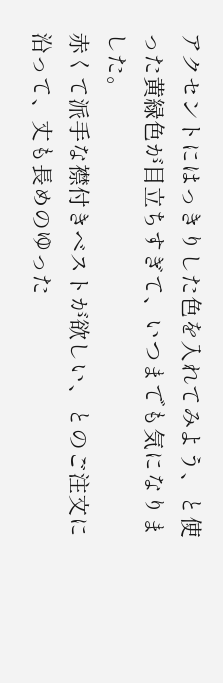アクセントにはっきりした色を入れてみよう、と使った黄緑色が目立ちすぎて、いつまでも気になりました。
赤くて派手な襟付きベストが欲しい、とのご注文に沿って、丈も長めのゆった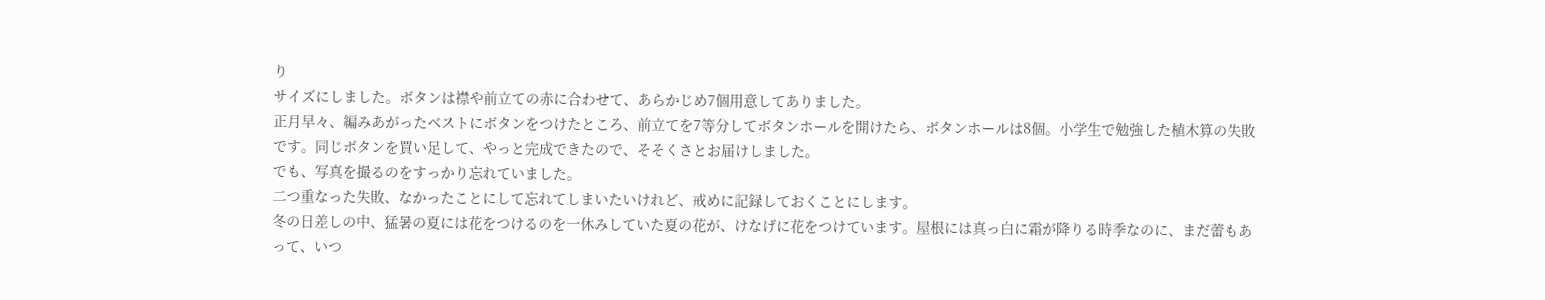り
サイズにしました。ボタンは襟や前立ての赤に合わせて、あらかじめ7個用意してありました。
正月早々、編みあがったベストにボタンをつけたところ、前立てを7等分してボタンホールを開けたら、ボタンホールは8個。小学生で勉強した植木算の失敗です。同じボタンを買い足して、やっと完成できたので、そそくさとお届けしました。
でも、写真を撮るのをすっかり忘れていました。
二つ重なった失敗、なかったことにして忘れてしまいたいけれど、戒めに記録しておくことにします。
冬の日差しの中、猛暑の夏には花をつけるのを一休みしていた夏の花が、けなげに花をつけています。屋根には真っ白に霜が降りる時季なのに、まだ蕾もあって、いつ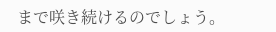まで咲き続けるのでしょう。